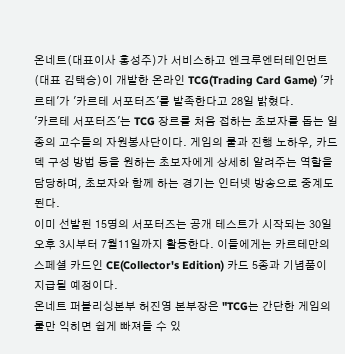온네트(대표이사 홍성주)가 서비스하고 엔크루엔터테인먼트(대표 김택승)이 개발한 온라인 TCG(Trading Card Game) '카르테'가 '카르테 서포터즈'를 발족한다고 28일 밝혔다.
'카르테 서포터즈'는 TCG 장르를 처음 접하는 초보자를 돕는 일종의 고수들의 자원봉사단이다. 게임의 룰과 진행 노하우, 카드덱 구성 방법 등을 원하는 초보자에게 상세히 알려주는 역할을 담당하며, 초보자와 함께 하는 경기는 인터넷 방송으로 중계도 된다.
이미 선발된 15명의 서포터즈는 공개 테스트가 시작되는 30일 오후 3시부터 7월11일까지 활동한다. 이들에게는 카르테만의 스페셜 카드인 CE(Collector's Edition) 카드 5종과 기념품이 지급될 예정이다.
온네트 퍼블리싱본부 허진영 본부장은 "TCG는 간단한 게임의 룰만 익히면 쉽게 빠져들 수 있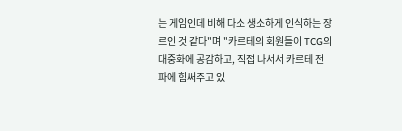는 게임인데 비해 다소 생소하게 인식하는 장르인 것 같다"며 "카르테의 회원들이 TCG의 대중화에 공감하고, 직접 나서서 카르테 전파에 힘써주고 있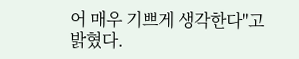어 매우 기쁘게 생각한다"고 밝혔다.